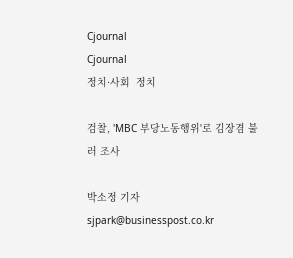Cjournal
Cjournal
정치·사회  정치

검찰, 'MBC 부당노동행위'로 김장겸 불러 조사

박소정 기자 sjpark@businesspost.co.kr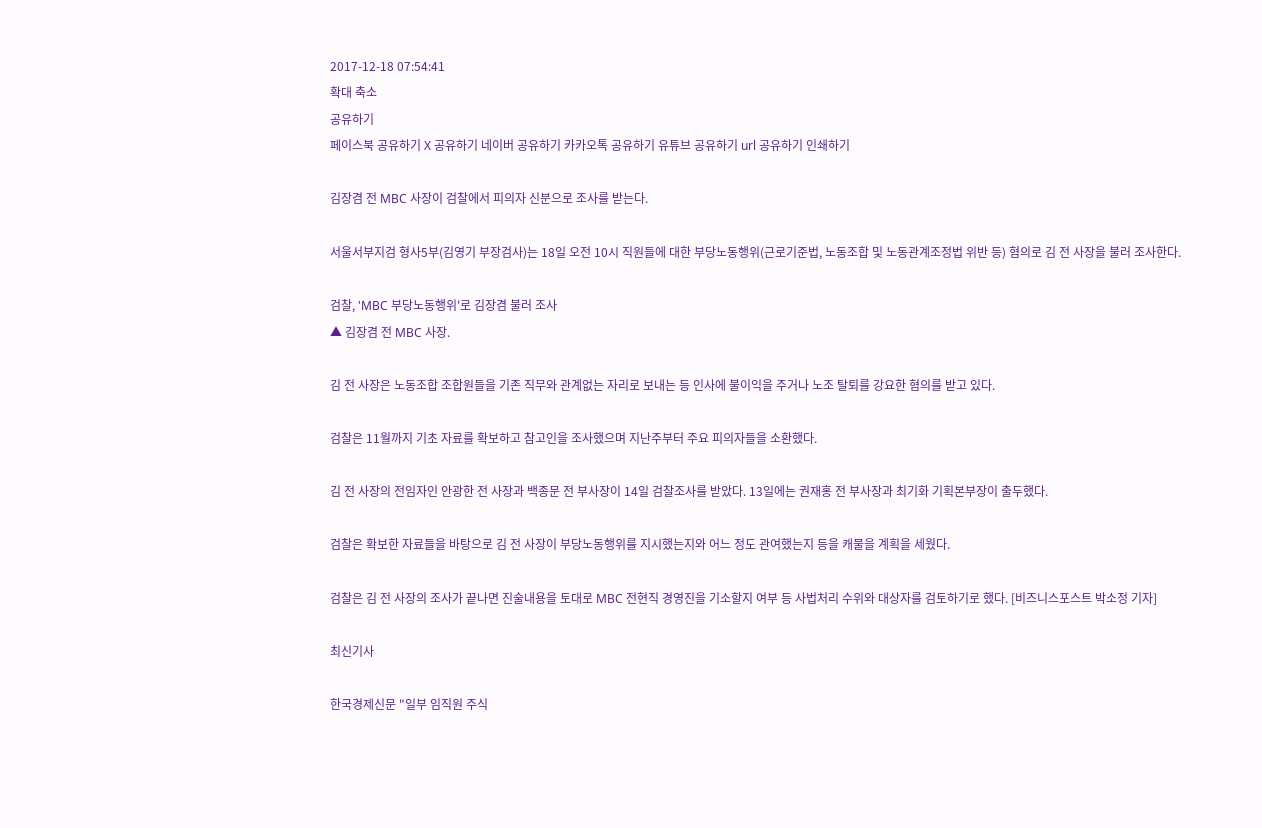2017-12-18 07:54:41
확대 축소
공유하기
페이스북 공유하기 X 공유하기 네이버 공유하기 카카오톡 공유하기 유튜브 공유하기 url 공유하기 인쇄하기

김장겸 전 MBC 사장이 검찰에서 피의자 신분으로 조사를 받는다.

서울서부지검 형사5부(김영기 부장검사)는 18일 오전 10시 직원들에 대한 부당노동행위(근로기준법, 노동조합 및 노동관계조정법 위반 등) 혐의로 김 전 사장을 불러 조사한다.

검찰, 'MBC 부당노동행위'로 김장겸 불러 조사
▲ 김장겸 전 MBC 사장.

김 전 사장은 노동조합 조합원들을 기존 직무와 관계없는 자리로 보내는 등 인사에 불이익을 주거나 노조 탈퇴를 강요한 혐의를 받고 있다.

검찰은 11월까지 기초 자료를 확보하고 참고인을 조사했으며 지난주부터 주요 피의자들을 소환했다.

김 전 사장의 전임자인 안광한 전 사장과 백종문 전 부사장이 14일 검찰조사를 받았다. 13일에는 권재홍 전 부사장과 최기화 기획본부장이 출두했다.

검찰은 확보한 자료들을 바탕으로 김 전 사장이 부당노동행위를 지시했는지와 어느 정도 관여했는지 등을 캐물을 계획을 세웠다.

검찰은 김 전 사장의 조사가 끝나면 진술내용을 토대로 MBC 전현직 경영진을 기소할지 여부 등 사법처리 수위와 대상자를 검토하기로 했다. [비즈니스포스트 박소정 기자]

최신기사

한국경제신문 "일부 임직원 주식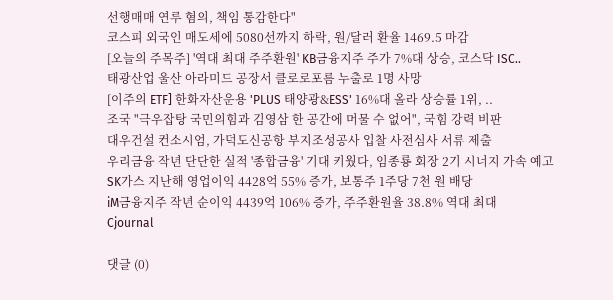선행매매 연루 혐의, 책임 통감한다"
코스피 외국인 매도세에 5080선까지 하락, 원/달러 환율 1469.5 마감
[오늘의 주목주] '역대 최대 주주환원' KB금융지주 주가 7%대 상승, 코스닥 ISC..
태광산업 울산 아라미드 공장서 클로로포름 누출로 1명 사망
[이주의 ETF] 한화자산운용 'PLUS 태양광&ESS' 16%대 올라 상승률 1위, ..
조국 "극우잡탕 국민의힘과 김영삼 한 공간에 머물 수 없어", 국힘 강력 비판
대우건설 컨소시엄, 가덕도신공항 부지조성공사 입찰 사전심사 서류 제출
우리금융 작년 단단한 실적 '종합금융' 기대 키웠다, 임종룡 회장 2기 시너지 가속 예고
SK가스 지난해 영업이익 4428억 55% 증가, 보통주 1주당 7천 원 배당
iM금융지주 작년 순이익 4439억 106% 증가, 주주환원율 38.8% 역대 최대
Cjournal

댓글 (0)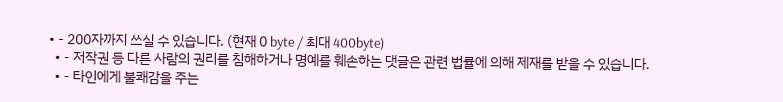• - 200자까지 쓰실 수 있습니다. (현재 0 byte / 최대 400byte)
  • - 저작권 등 다른 사람의 권리를 침해하거나 명예를 훼손하는 댓글은 관련 법률에 의해 제재를 받을 수 있습니다.
  • - 타인에게 불쾌감을 주는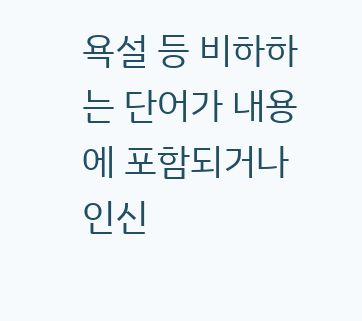욕설 등 비하하는 단어가 내용에 포함되거나 인신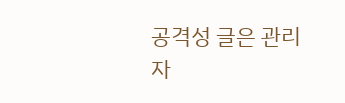공격성 글은 관리자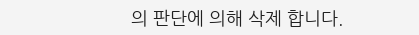의 판단에 의해 삭제 합니다.